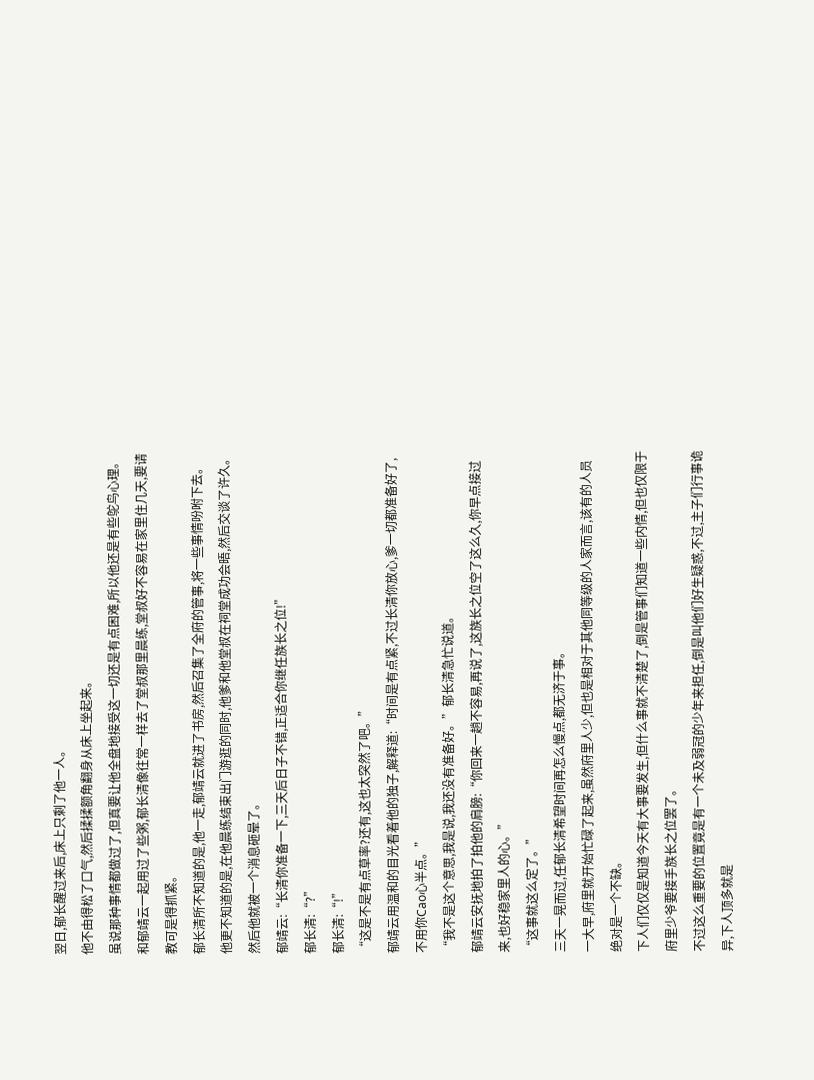翌日,郁长醒过来后,床上只剩了他一人。
他不由得松了口气,然后揉揉额角翻身从床上坐起来。
虽说那种事情都做过了,但真要让他全盘地接受这一切还是有点困难,所以他还是有些鸵鸟心理。
和郁靖云一起用过了些粥,郁长清像往常一样去了堂叔那里晨练,堂叔好不容易在家里住几天,要请教可是得抓紧。
郁长清所不知道的是,他一走,郁靖云就进了书房,然后召集了全府的管事,将一些事情吩咐下去。
他更不知道的是,在他晨练结束出门游逛的同时,他爹和他堂叔在祠堂成功会晤,然后交谈了许久。
然后他就被一个消息砸晕了。
郁靖云:“长清你准备一下,三天后日子不错,正适合你继任族长之位!”
郁长清:“?”
郁长清:“!”
“这是不是有点草率?还有,这也太突然了吧。”
郁靖云用温和的目光看着他的独子,解释道:“时间是有点紧,不过长清你放心,爹一切都准备好了,不用你Cao心半点。”
“我不是这个意思,我是说,我还没有准备好。”郁长清急忙说道。
郁靖云安抚地拍了拍他的肩膀:“你回来一趟不容易,再说了,这族长之位空了这么久,你早点接过来,也好稳家里人的心。”
“这事就这么定了。”
三天一晃而过,任郁长清希望时间再怎么慢点,都无济于事。
一大早,府里就开始忙碌了起来,虽然府里人少,但也是相对于其他同等级的人家而言,该有的人员绝对是一个不缺。
下人们仅仅是知道今天有大事要发生,但什么事就不清楚了,倒是管事们知道一些内情,但也仅限于府里少爷要接手族长之位罢了。
不过这么重要的位置竟是有一个未及弱冠的少年来担任,倒是叫他们好生疑惑,不过,主子们行事诡异,下人顶多就是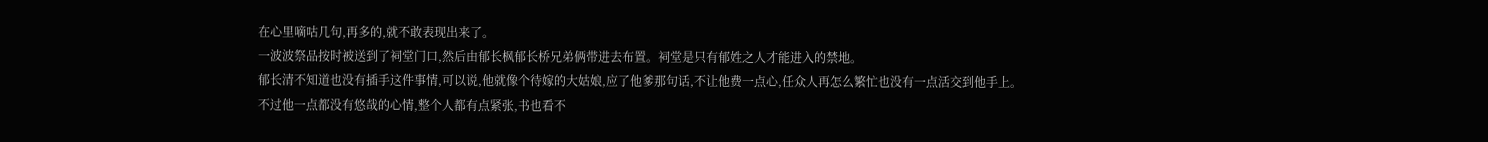在心里嘀咕几句,再多的,就不敢表现出来了。
一波波祭品按时被送到了祠堂门口,然后由郁长枫郁长桥兄弟俩带进去布置。祠堂是只有郁姓之人才能进入的禁地。
郁长清不知道也没有插手这件事情,可以说,他就像个待嫁的大姑娘,应了他爹那句话,不让他费一点心,任众人再怎么繁忙也没有一点活交到他手上。
不过他一点都没有悠哉的心情,整个人都有点紧张,书也看不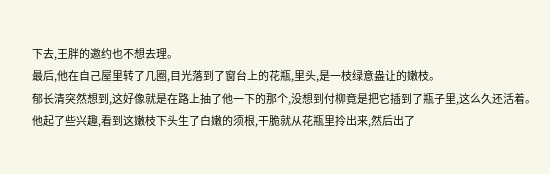下去,王胖的邀约也不想去理。
最后,他在自己屋里转了几圈,目光落到了窗台上的花瓶,里头,是一枝绿意盎让的嫩枝。
郁长清突然想到,这好像就是在路上抽了他一下的那个,没想到付柳竟是把它插到了瓶子里,这么久还活着。
他起了些兴趣,看到这嫩枝下头生了白嫩的须根,干脆就从花瓶里拎出来,然后出了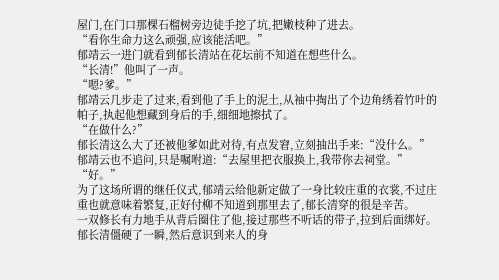屋门,在门口那棵石榴树旁边徒手挖了坑,把嫩枝种了进去。
“看你生命力这么顽强,应该能活吧。”
郁靖云一进门就看到郁长清站在花坛前不知道在想些什么。
“长清!”他叫了一声。
“嗯?爹。”
郁靖云几步走了过来,看到他了手上的泥土,从袖中掏出了个边角绣着竹叶的帕子,执起他想藏到身后的手,细细地擦拭了。
“在做什么?”
郁长清这么大了还被他爹如此对待,有点发窘,立刻抽出手来:“没什么。”
郁靖云也不追问,只是嘱咐道:“去屋里把衣服换上,我带你去祠堂。”
“好。”
为了这场所谓的继任仪式,郁靖云给他新定做了一身比较庄重的衣裳,不过庄重也就意味着繁复,正好付柳不知道到那里去了,郁长清穿的很是辛苦。
一双修长有力地手从背后圈住了他,接过那些不听话的带子,拉到后面绑好。
郁长清僵硬了一瞬,然后意识到来人的身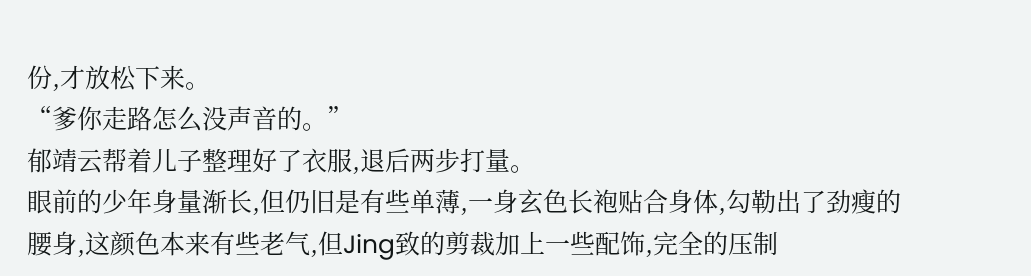份,才放松下来。
“爹你走路怎么没声音的。”
郁靖云帮着儿子整理好了衣服,退后两步打量。
眼前的少年身量渐长,但仍旧是有些单薄,一身玄色长袍贴合身体,勾勒出了劲瘦的腰身,这颜色本来有些老气,但Jing致的剪裁加上一些配饰,完全的压制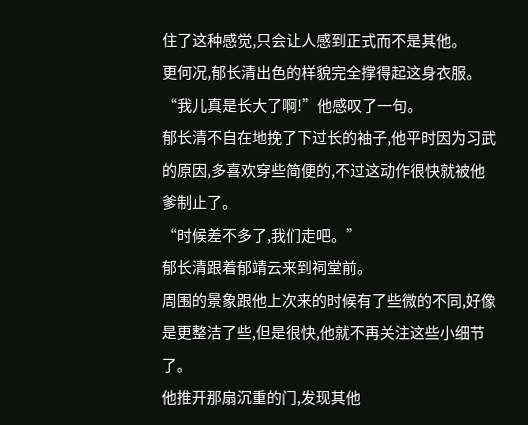住了这种感觉,只会让人感到正式而不是其他。
更何况,郁长清出色的样貌完全撑得起这身衣服。
“我儿真是长大了啊!”他感叹了一句。
郁长清不自在地挽了下过长的袖子,他平时因为习武的原因,多喜欢穿些简便的,不过这动作很快就被他爹制止了。
“时候差不多了,我们走吧。”
郁长清跟着郁靖云来到祠堂前。
周围的景象跟他上次来的时候有了些微的不同,好像是更整洁了些,但是很快,他就不再关注这些小细节了。
他推开那扇沉重的门,发现其他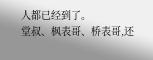人都已经到了。
堂叔、枫表哥、桥表哥,还